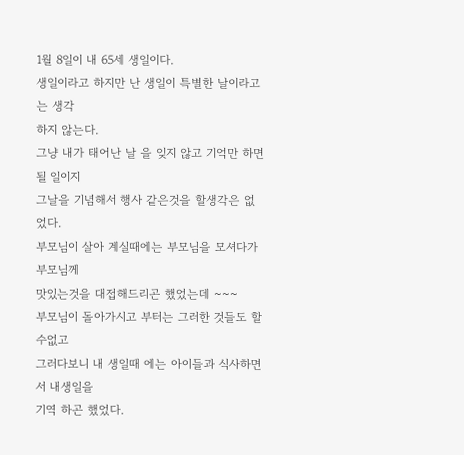1월 8일이 내 65세 생일이다.
생일이라고 하지만 난 생일이 특별한 날이라고는 생각
하지 않는다.
그냥 내가 태어난 날 을 잊지 않고 기억만 하면 될 일이지
그날을 기념해서 행사 같은것을 할생각은 없었다.
부모님이 살아 계실때에는 부모님을 모셔다가 부모님께
맛있는것을 대접해드리곤 했었는데 ~~~
부모님이 돌아가시고 부터는 그러한 것들도 할수없고
그러다보니 내 생일때 에는 아이들과 식사하면서 내생일을
기역 하곤 했었다.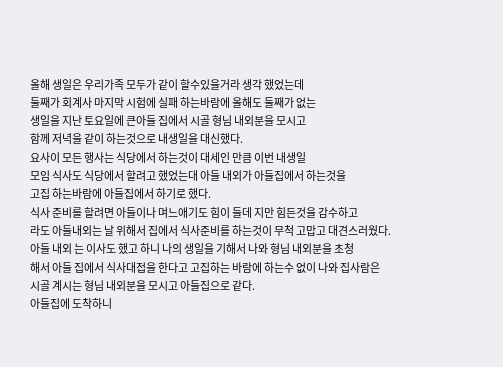올해 생일은 우리가족 모두가 같이 할수있을거라 생각 했었는데
둘째가 회계사 마지막 시험에 실패 하는바람에 올해도 둘째가 없는
생일을 지난 토요일에 큰아들 집에서 시골 형님 내외분을 모시고
함께 저녁을 같이 하는것으로 내생일을 대신했다.
요사이 모든 행사는 식당에서 하는것이 대세인 만큼 이번 내생일
모임 식사도 식당에서 할려고 했었는대 아들 내외가 아들집에서 하는것을
고집 하는바람에 아들집에서 하기로 했다.
식사 준비를 할려면 아들이나 며느애기도 힘이 들데 지만 힘든것을 감수하고
라도 아들내외는 날 위해서 집에서 식사준비를 하는것이 무척 고맙고 대견스러웠다.
아들 내외 는 이사도 했고 하니 나의 생일을 기해서 나와 형님 내외분을 초청
해서 아들 집에서 식사대접을 한다고 고집하는 바람에 하는수 없이 나와 집사람은
시골 계시는 형님 내외분을 모시고 아들집으로 같다.
아들집에 도착하니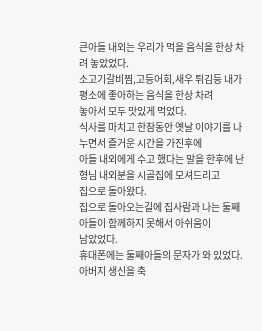큰아들 내외는 우리가 먹을 음식을 한상 차려 놓았었다.
소고기갈비찜,고등어회,새우 튀김등 내가 평소에 좋아하는 음식을 한상 차려
놓아서 모두 맛있게 먹었다.
식사를 마치고 한참동안 옛날 이야기를 나누면서 즐거운 시간을 가진후에
아들 내외에게 수고 했다는 말을 한후에 난 형님 내외분을 시골집에 모셔드리고
집으로 돌아왔다.
집으로 돌아오는길에 집사람과 나는 둘째 아들이 함께하지 못해서 아쉬움이
남았었다.
휴대폰에는 둘째아들의 문자가 와 있었다.
아버지 생신을 축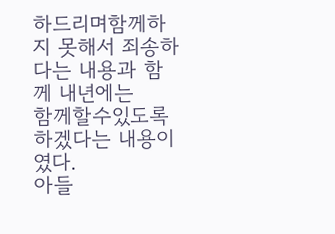하드리며함께하지 못해서 죄송하다는 내용과 함께 내년에는
함께할수있도록 하겠다는 내용이였다.
아들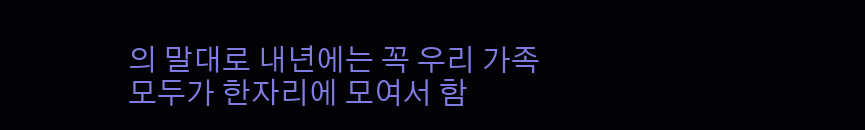의 말대로 내년에는 꼭 우리 가족 모두가 한자리에 모여서 함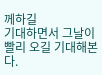께하길
기대하면서 그날이 빨리 오길 기대해본다.